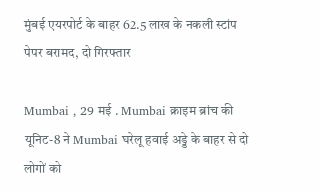मुंबई एयरपोर्ट के बाहर 62.5 लाख के नकली स्टांप पेपर बरामद, दो गिरफ्तार

Mumbai , 29 मई . Mumbai क्राइम ब्रांच की यूनिट-8 ने Mumbai घरेलू हवाई अड्डे के बाहर से दो लोगों को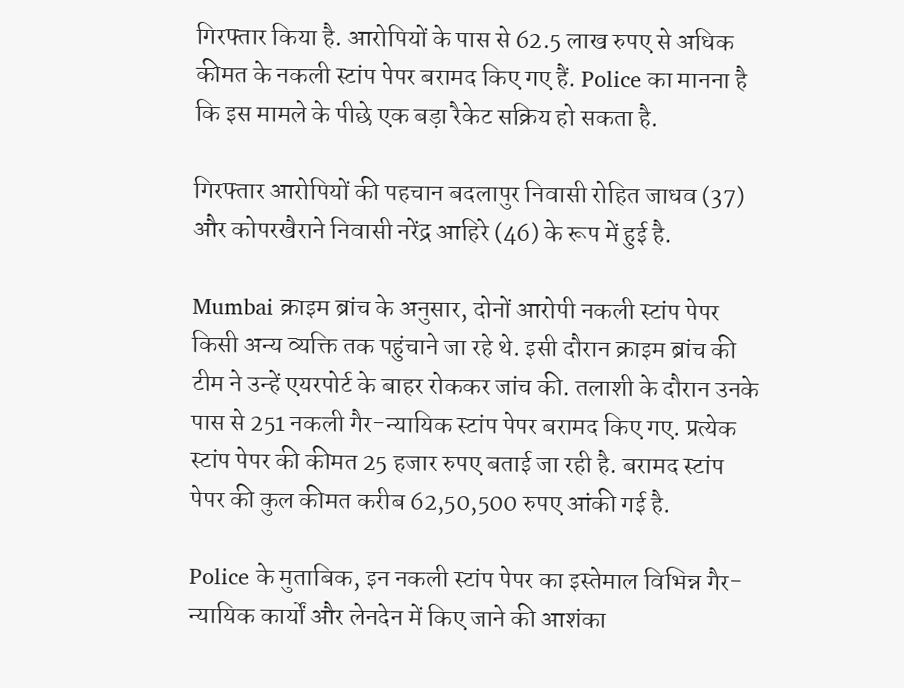गिरफ्तार किया है. आरोपियों के पास से 62.5 लाख रुपए से अधिक कीमत के नकली स्टांप पेपर बरामद किए गए हैं. Police का मानना है कि इस मामले के पीछे एक बड़ा रैकेट सक्रिय हो सकता है.

गिरफ्तार आरोपियों की पहचान बदलापुर निवासी रोहित जाधव (37) और कोपरखैराने निवासी नरेंद्र आहिरे (46) के रूप में हुई है.

Mumbai क्राइम ब्रांच के अनुसार, दोनों आरोपी नकली स्टांप पेपर किसी अन्य व्यक्ति तक पहुंचाने जा रहे थे. इसी दौरान क्राइम ब्रांच की टीम ने उन्हें एयरपोर्ट के बाहर रोककर जांच की. तलाशी के दौरान उनके पास से 251 नकली गैर-न्यायिक स्टांप पेपर बरामद किए गए. प्रत्येक स्टांप पेपर की कीमत 25 हजार रुपए बताई जा रही है. बरामद स्टांप पेपर की कुल कीमत करीब 62,50,500 रुपए आंकी गई है.

Police के मुताबिक, इन नकली स्टांप पेपर का इस्तेमाल विभिन्न गैर-न्यायिक कार्यों और लेनदेन में किए जाने की आशंका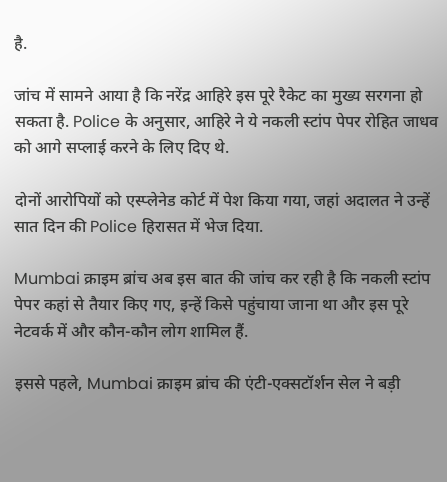है.

जांच में सामने आया है कि नरेंद्र आहिरे इस पूरे रैकेट का मुख्य सरगना हो सकता है. Police के अनुसार, आहिरे ने ये नकली स्टांप पेपर रोहित जाधव को आगे सप्लाई करने के लिए दिए थे.

दोनों आरोपियों को एस्प्लेनेड कोर्ट में पेश किया गया, जहां अदालत ने उन्हें सात दिन की Police हिरासत में भेज दिया.

Mumbai क्राइम ब्रांच अब इस बात की जांच कर रही है कि नकली स्टांप पेपर कहां से तैयार किए गए, इन्हें किसे पहुंचाया जाना था और इस पूरे नेटवर्क में और कौन-कौन लोग शामिल हैं.

इससे पहले, Mumbai क्राइम ब्रांच की एंटी-एक्सटॉर्शन सेल ने बड़ी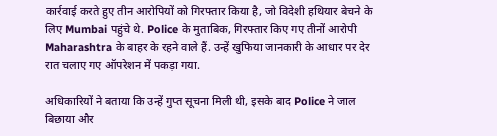कार्रवाई करते हुए तीन आरोपियों को गिरफ्तार किया है, जो विदेशी हथियार बेचने के लिए Mumbai पहुंचे थे. Police के मुताबिक, गिरफ्तार किए गए तीनों आरोपी Maharashtra के बाहर के रहने वाले हैं. उन्हें खुफिया जानकारी के आधार पर देर रात चलाए गए ऑपरेशन में पकड़ा गया.

अधिकारियों ने बताया कि उन्हें गुप्त सूचना मिली थी, इसके बाद Police ने जाल बिछाया और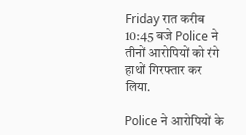Friday रात करीब 10:45 बजे Police ने तीनों आरोपियों को रंगे हाथों गिरफ्तार कर लिया.

Police ने आरोपियों के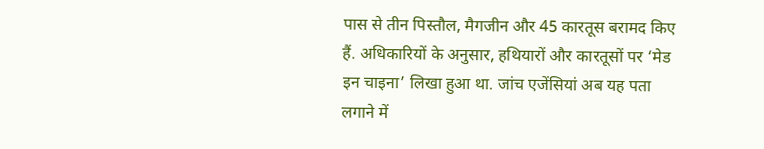पास से तीन पिस्तौल, मैगजीन और 45 कारतूस बरामद किए हैं. अधिकारियों के अनुसार, हथियारों और कारतूसों पर ‘मेड इन चाइना’ लिखा हुआ था. जांच एजेंसियां अब यह पता लगाने में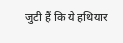जुटी हैं कि ये हथियार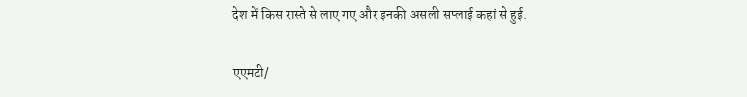देश में किस रास्ते से लाए गए और इनकी असली सप्लाई कहां से हुई.

एएमटी/